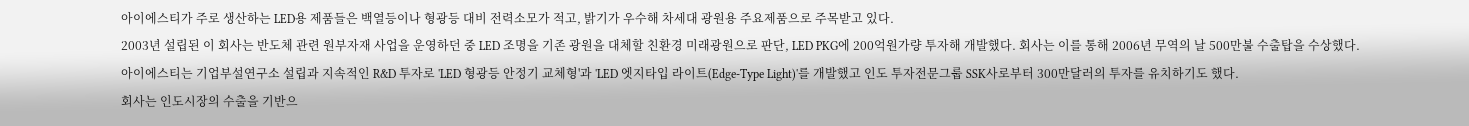아이에스티가 주로 생산하는 LED용 제품들은 백열등이나 형광등 대비 전력소모가 적고, 밝기가 우수해 차세대 광원용 주요제품으로 주목받고 있다.
2003년 설립된 이 회사는 반도체 관련 원부자재 사업을 운영하던 중 LED 조명을 기존 광원을 대체할 친환경 미래광원으로 판단, LED PKG에 200억원가량 투자해 개발했다. 회사는 이를 통해 2006년 무역의 날 500만불 수출탑을 수상했다.
아이에스티는 기업부설연구소 설립과 지속적인 R&D 투자로 'LED 형광등 안정기 교체형'과 'LED 엣지타입 라이트(Edge-Type Light)'를 개발했고 인도 투자전문그룹 SSK사로부터 300만달러의 투자를 유치하기도 했다.
회사는 인도시장의 수출을 기반으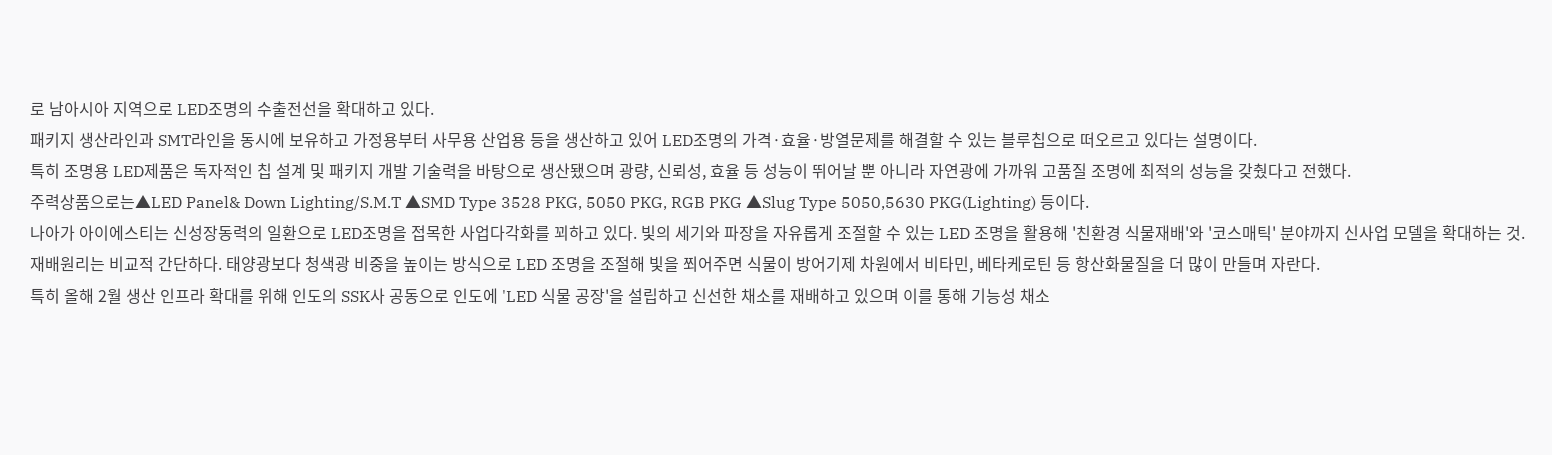로 남아시아 지역으로 LED조명의 수출전선을 확대하고 있다.
패키지 생산라인과 SMT라인을 동시에 보유하고 가정용부터 사무용 산업용 등을 생산하고 있어 LED조명의 가격·효율·방열문제를 해결할 수 있는 블루칩으로 떠오르고 있다는 설명이다.
특히 조명용 LED제품은 독자적인 칩 설계 및 패키지 개발 기술력을 바탕으로 생산됐으며 광량, 신뢰성, 효율 등 성능이 뛰어날 뿐 아니라 자연광에 가까워 고품질 조명에 최적의 성능을 갖췄다고 전했다.
주력상품으로는▲LED Panel& Down Lighting/S.M.T ▲SMD Type 3528 PKG, 5050 PKG, RGB PKG ▲Slug Type 5050,5630 PKG(Lighting) 등이다.
나아가 아이에스티는 신성장동력의 일환으로 LED조명을 접목한 사업다각화를 꾀하고 있다. 빛의 세기와 파장을 자유롭게 조절할 수 있는 LED 조명을 활용해 '친환경 식물재배'와 '코스매틱' 분야까지 신사업 모델을 확대하는 것.
재배원리는 비교적 간단하다. 태양광보다 청색광 비중을 높이는 방식으로 LED 조명을 조절해 빛을 쬐어주면 식물이 방어기제 차원에서 비타민, 베타케로틴 등 항산화물질을 더 많이 만들며 자란다.
특히 올해 2월 생산 인프라 확대를 위해 인도의 SSK사 공동으로 인도에 'LED 식물 공장'을 설립하고 신선한 채소를 재배하고 있으며 이를 통해 기능성 채소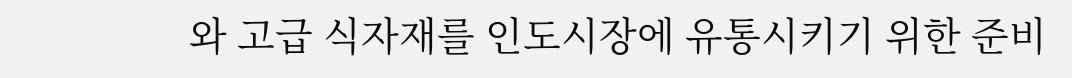와 고급 식자재를 인도시장에 유통시키기 위한 준비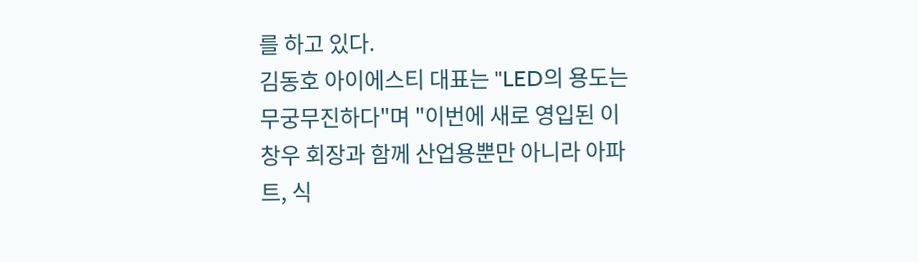를 하고 있다.
김동호 아이에스티 대표는 "LED의 용도는 무궁무진하다"며 "이번에 새로 영입된 이창우 회장과 함께 산업용뿐만 아니라 아파트, 식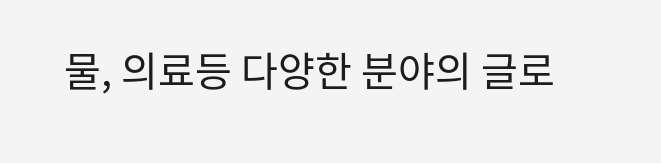물, 의료등 다양한 분야의 글로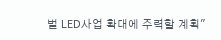벌 LED사업 확대에 주력할 계획"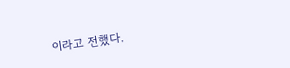이라고 전했다.